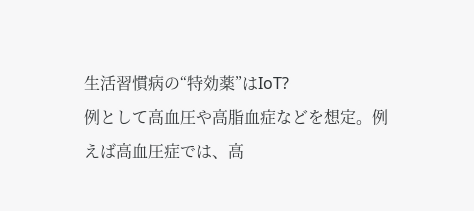生活習慣病の“特効薬”はIoT?
例として高血圧や高脂血症などを想定。例えば高血圧症では、高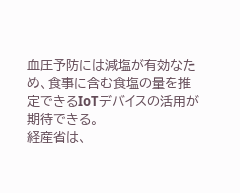血圧予防には減塩が有効なため、食事に含む食塩の量を推定できるIoTデバイスの活用が期待できる。
経産省は、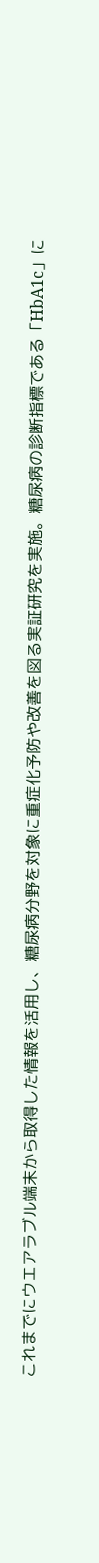これまでにウエアラブル端末から取得した情報を活用し、糖尿病分野を対象に重症化予防や改善を図る実証研究を実施。糖尿病の診断指標である「HbA1c」に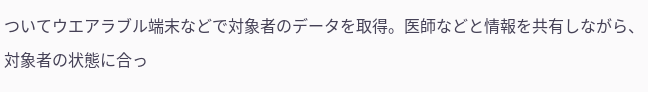ついてウエアラブル端末などで対象者のデータを取得。医師などと情報を共有しながら、対象者の状態に合っ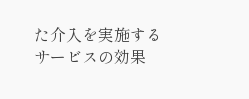た介入を実施するサービスの効果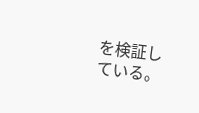を検証している。